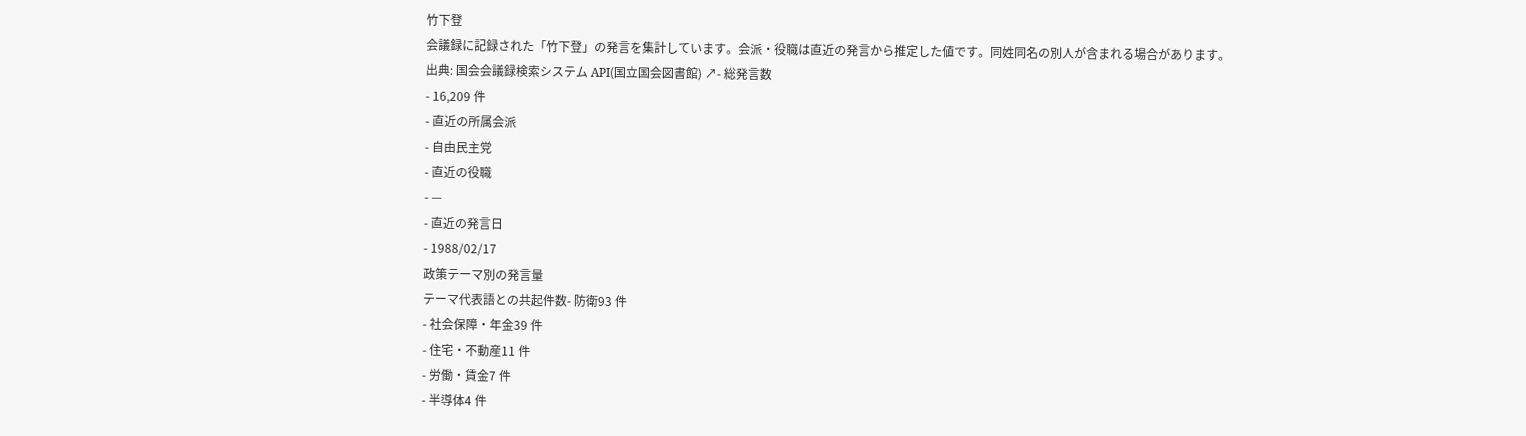竹下登
会議録に記録された「竹下登」の発言を集計しています。会派・役職は直近の発言から推定した値です。同姓同名の別人が含まれる場合があります。
出典: 国会会議録検索システム API(国立国会図書館) ↗- 総発言数
- 16,209 件
- 直近の所属会派
- 自由民主党
- 直近の役職
- —
- 直近の発言日
- 1988/02/17
政策テーマ別の発言量
テーマ代表語との共起件数- 防衛93 件
- 社会保障・年金39 件
- 住宅・不動産11 件
- 労働・賃金7 件
- 半導体4 件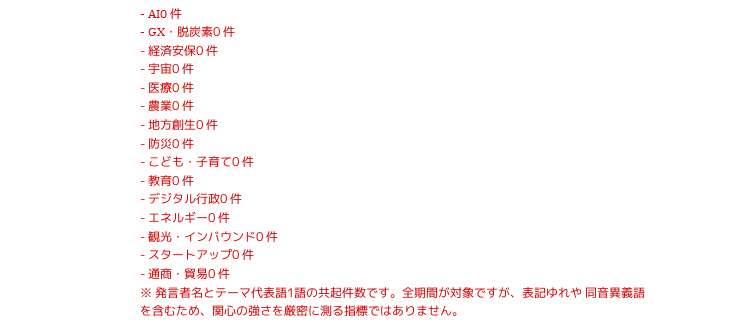- AI0 件
- GX・脱炭素0 件
- 経済安保0 件
- 宇宙0 件
- 医療0 件
- 農業0 件
- 地方創生0 件
- 防災0 件
- こども・子育て0 件
- 教育0 件
- デジタル行政0 件
- エネルギー0 件
- 観光・インバウンド0 件
- スタートアップ0 件
- 通商・貿易0 件
※ 発言者名とテーマ代表語1語の共起件数です。全期間が対象ですが、表記ゆれや 同音異義語を含むため、関心の強さを厳密に測る指標ではありません。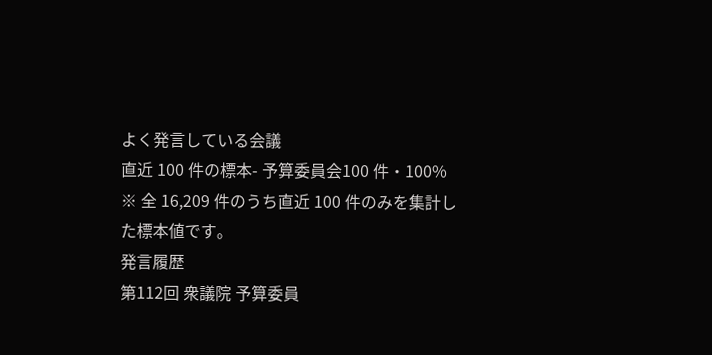よく発言している会議
直近 100 件の標本- 予算委員会100 件・100%
※ 全 16,209 件のうち直近 100 件のみを集計した標本値です。
発言履歴
第112回 衆議院 予算委員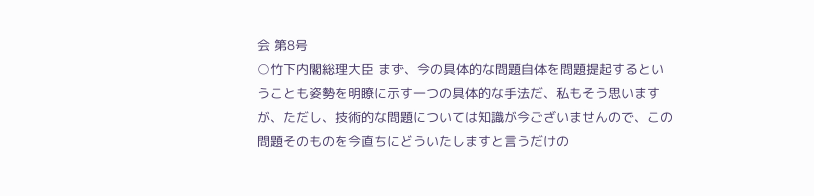会 第8号
○竹下内閣総理大臣 まず、今の具体的な問題自体を問題提起するということも姿勢を明瞭に示す一つの具体的な手法だ、私もそう思いますが、ただし、技術的な問題については知識が今ございませんので、この問題そのものを今直ちにどういたしますと言うだけの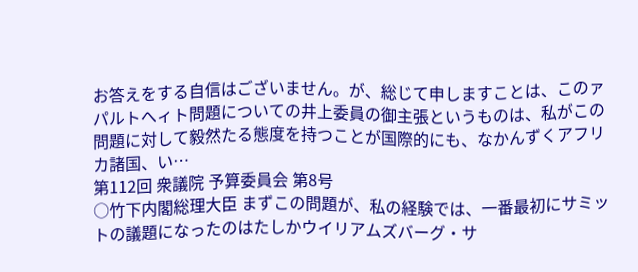お答えをする自信はございません。が、総じて申しますことは、このァパルトへィト問題についての井上委員の御主張というものは、私がこの問題に対して毅然たる態度を持つことが国際的にも、なかんずくアフリカ諸国、い…
第112回 衆議院 予算委員会 第8号
○竹下内閣総理大臣 まずこの問題が、私の経験では、一番最初にサミットの議題になったのはたしかウイリアムズバーグ・サ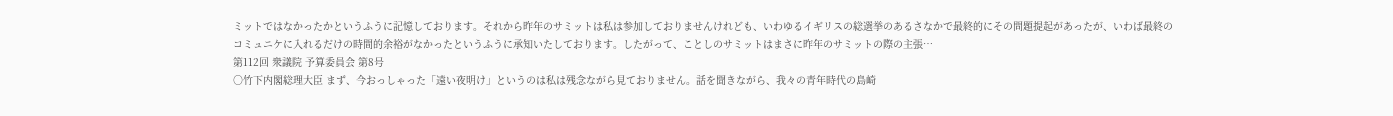ミットではなかったかというふうに記憶しております。それから昨年のサミットは私は参加しておりませんけれども、いわゆるイギリスの総選挙のあるさなかで最終的にその問題提起があったが、いわば最終のコミュニケに入れるだけの時間的余裕がなかったというふうに承知いたしております。したがって、ことしのサミットはまさに昨年のサミットの際の主張…
第112回 衆議院 予算委員会 第8号
○竹下内閣総理大臣 まず、今おっしゃった「遠い夜明け」というのは私は残念ながら見ておりません。話を聞きながら、我々の青年時代の島崎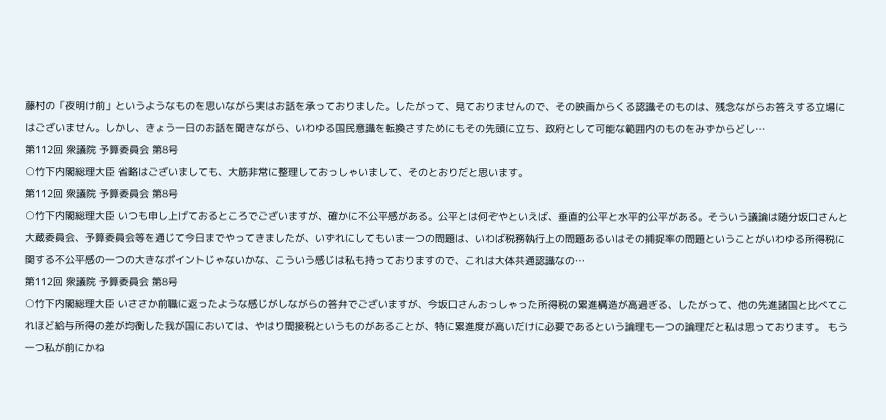藤村の「夜明け前」というようなものを思いながら実はお話を承っておりました。したがって、見ておりませんので、その映画からくる認識そのものは、残念ながらお答えする立場にはございません。しかし、きょう一日のお話を聞きながら、いわゆる国民意識を転換さすためにもその先頭に立ち、政府として可能な範囲内のものをみずからどし…
第112回 衆議院 予算委員会 第8号
○竹下内閣総理大臣 省略はございましても、大筋非常に整理しておっしゃいまして、そのとおりだと思います。
第112回 衆議院 予算委員会 第8号
○竹下内閣総理大臣 いつも申し上げておるところでございますが、確かに不公平感がある。公平とは何ぞやといえば、垂直的公平と水平的公平がある。そういう議論は随分坂口さんと大蔵委員会、予算委員会等を通じて今日までやってきましたが、いずれにしてもいま一つの問題は、いわば税務執行上の問題あるいはその捕捉率の問題ということがいわゆる所得税に関する不公平感の一つの大きなポイントじゃないかな、こういう感じは私も持っておりますので、これは大体共通認識なの…
第112回 衆議院 予算委員会 第8号
○竹下内閣総理大臣 いささか前職に返ったような感じがしながらの答弁でございますが、今坂口さんおっしゃった所得税の累進構造が高過ぎる、したがって、他の先進諸国と比べてこれほど給与所得の差が均衡した我が国においては、やはり間接税というものがあることが、特に累進度が高いだけに必要であるという論理も一つの論理だと私は思っております。 もう一つ私が前にかね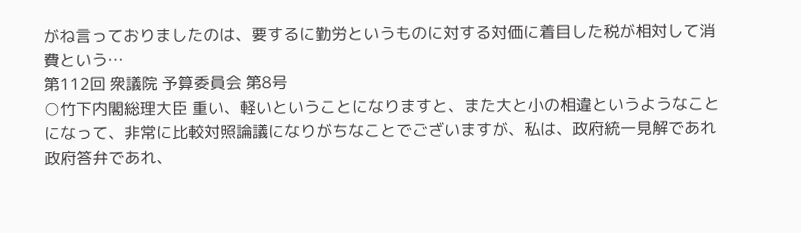がね言っておりましたのは、要するに勤労というものに対する対価に着目した税が相対して消費という…
第112回 衆議院 予算委員会 第8号
○竹下内閣総理大臣 重い、軽いということになりますと、また大と小の相違というようなことになって、非常に比較対照論議になりがちなことでございますが、私は、政府統一見解であれ政府答弁であれ、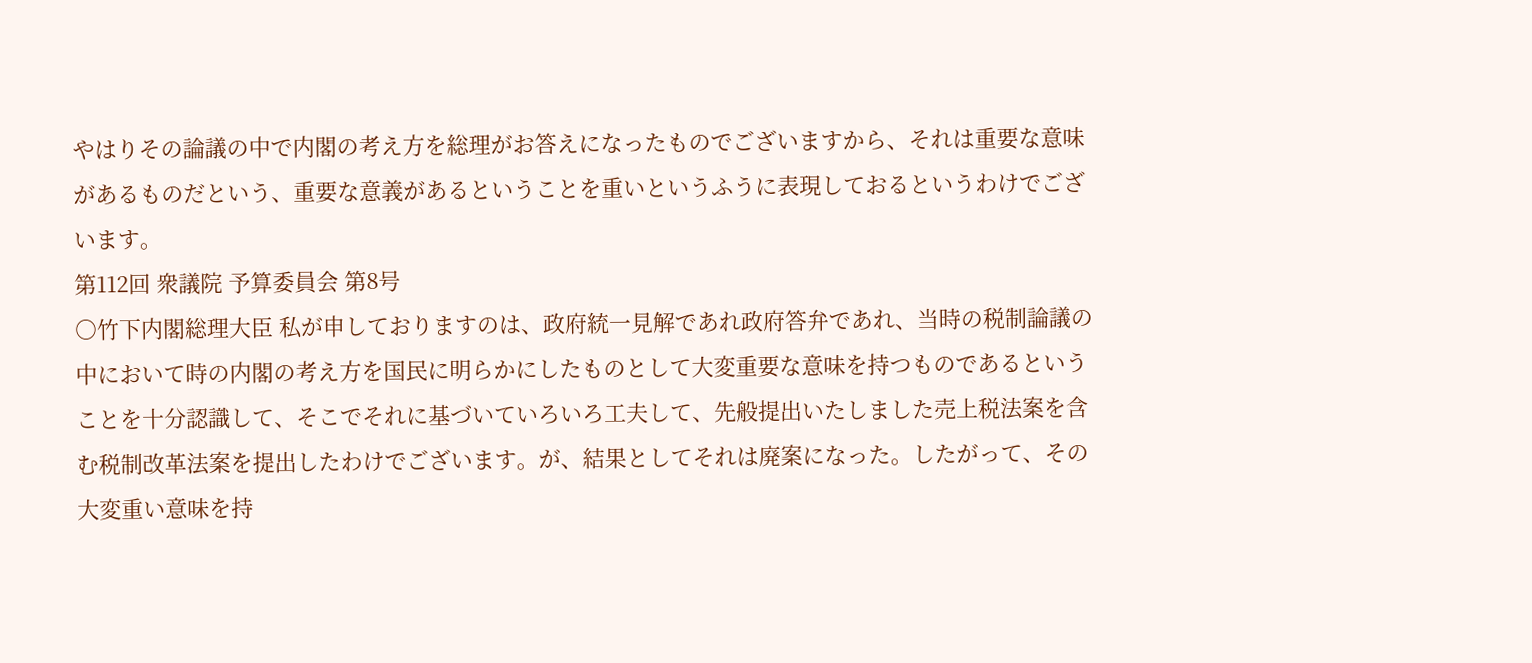やはりその論議の中で内閣の考え方を総理がお答えになったものでございますから、それは重要な意味があるものだという、重要な意義があるということを重いというふうに表現しておるというわけでございます。
第112回 衆議院 予算委員会 第8号
○竹下内閣総理大臣 私が申しておりますのは、政府統一見解であれ政府答弁であれ、当時の税制論議の中において時の内閣の考え方を国民に明らかにしたものとして大変重要な意味を持つものであるということを十分認識して、そこでそれに基づいていろいろ工夫して、先般提出いたしました売上税法案を含む税制改革法案を提出したわけでございます。が、結果としてそれは廃案になった。したがって、その大変重い意味を持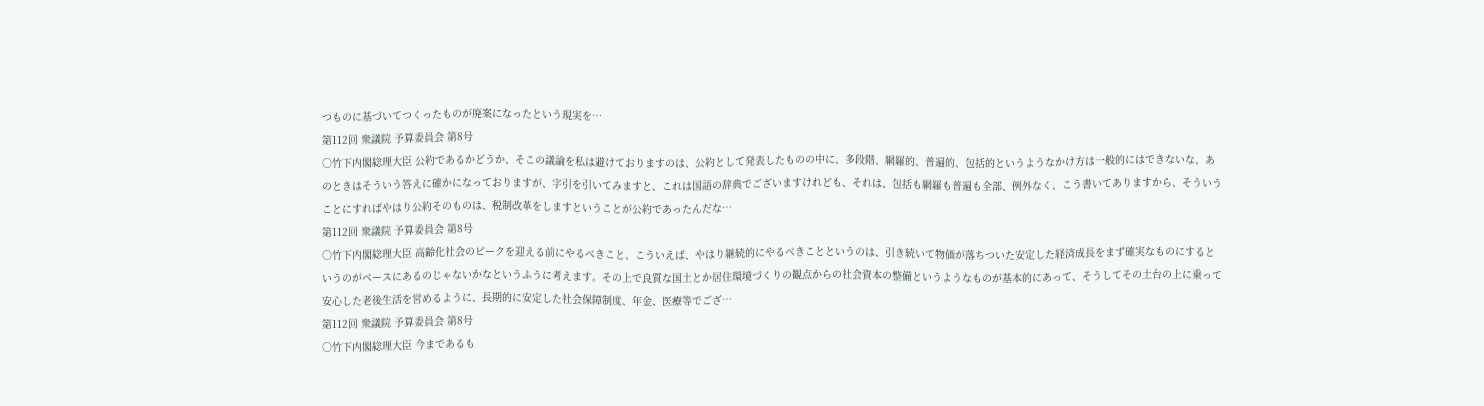つものに基づいてつくったものが廃案になったという現実を…
第112回 衆議院 予算委員会 第8号
○竹下内閣総理大臣 公約であるかどうか、そこの議論を私は避けておりますのは、公約として発表したものの中に、多段階、網羅的、普遍的、包括的というようなかけ方は一般的にはできないな、あのときはそういう答えに確かになっておりますが、字引を引いてみますと、これは国語の辞典でございますけれども、それは、包括も網羅も普遍も全部、例外なく、こう書いてありますから、そういうことにすればやはり公約そのものは、税制改革をしますということが公約であったんだな…
第112回 衆議院 予算委員会 第8号
○竹下内閣総理大臣 高齢化社会のピークを迎える前にやるべきこと、こういえば、やはり継続的にやるべきことというのは、引き続いて物価が落ちついた安定した経済成長をまず確実なものにするというのがベースにあるのじゃないかなというふうに考えます。その上で良質な国土とか居住環境づくりの観点からの社会資本の整備というようなものが基本的にあって、そうしてその土台の上に乗って安心した老後生活を営めるように、長期的に安定した社会保障制度、年金、医療等でござ…
第112回 衆議院 予算委員会 第8号
○竹下内閣総理大臣 今まであるも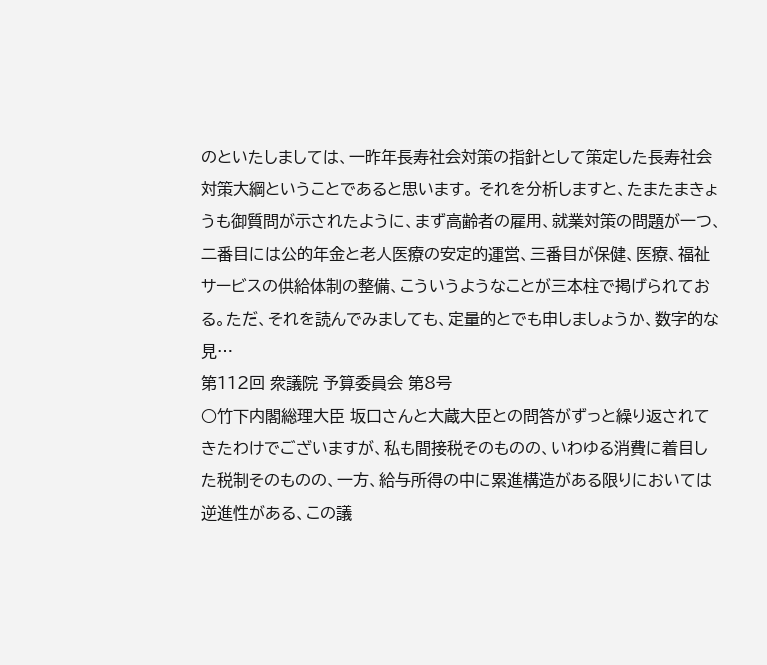のといたしましては、一昨年長寿社会対策の指針として策定した長寿社会対策大綱ということであると思います。 それを分析しますと、たまたまきょうも御質問が示されたように、まず高齢者の雇用、就業対策の問題が一つ、二番目には公的年金と老人医療の安定的運営、三番目が保健、医療、福祉サービスの供給体制の整備、こういうようなことが三本柱で掲げられておる。ただ、それを読んでみましても、定量的とでも申しましょうか、数字的な見…
第112回 衆議院 予算委員会 第8号
○竹下内閣総理大臣 坂口さんと大蔵大臣との問答がずっと繰り返されてきたわけでございますが、私も間接税そのものの、いわゆる消費に着目した税制そのものの、一方、給与所得の中に累進構造がある限りにおいては逆進性がある、この議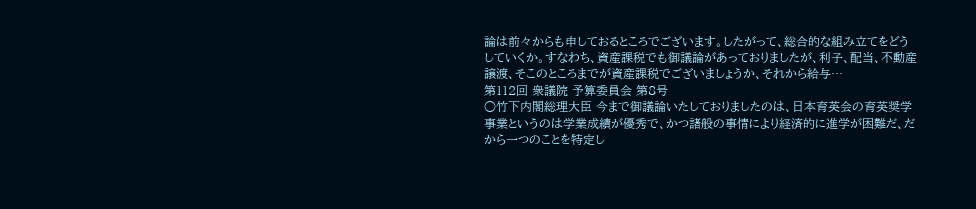論は前々からも申しておるところでございます。したがって、総合的な組み立てをどうしていくか。すなわち、資産課税でも御議論があっておりましたが、利子、配当、不動産譲渡、そこのところまでが資産課税でございましょうか、それから給与…
第112回 衆議院 予算委員会 第8号
○竹下内閣総理大臣 今まで御議論いたしておりましたのは、日本育英会の育英奨学事業というのは学業成績が優秀で、かつ諸般の事情により経済的に進学が困難だ、だから一つのことを特定し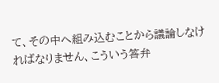て、その中へ組み込むことから議論しなければなりません、こういう答弁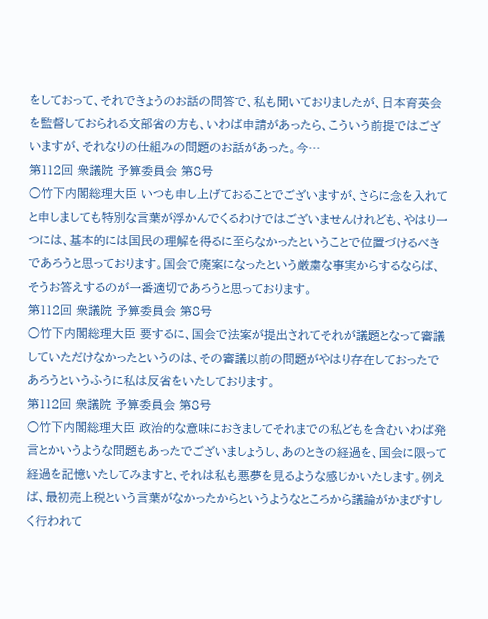をしておって、それできょうのお話の問答で、私も聞いておりましたが、日本育英会を監督しておられる文部省の方も、いわば申請があったら、こういう前提ではございますが、それなりの仕組みの問題のお話があった。今…
第112回 衆議院 予算委員会 第8号
○竹下内閣総理大臣 いつも申し上げておることでございますが、さらに念を入れてと申しましても特別な言葉が浮かんでくるわけではございませんけれども、やはり一つには、基本的には国民の理解を得るに至らなかったということで位置づけるべきであろうと思っております。国会で廃案になったという厳粛な事実からするならば、そうお答えするのが一番適切であろうと思っております。
第112回 衆議院 予算委員会 第8号
○竹下内閣総理大臣 要するに、国会で法案が提出されてそれが議題となって審議していただけなかったというのは、その審議以前の問題がやはり存在しておったであろうというふうに私は反省をいたしております。
第112回 衆議院 予算委員会 第8号
○竹下内閣総理大臣 政治的な意味におきましてそれまでの私どもを含むいわば発言とかいうような問題もあったでございましょうし、あのときの経過を、国会に限って経過を記憶いたしてみますと、それは私も悪夢を見るような感じかいたします。例えば、最初売上税という言葉がなかったからというようなところから議論がかまびすしく行われて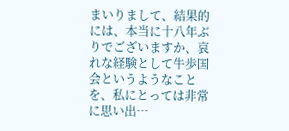まいりまして、結果的には、本当に十八年ぶりでございますか、哀れな経験として牛歩国会というようなことを、私にとっては非常に思い出…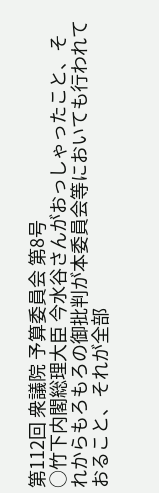第112回 衆議院 予算委員会 第8号
○竹下内閣総理大臣 今水谷さんがおっしゃったこと、それからもろもろの御批判が本委員会等においても行われておること、それが全部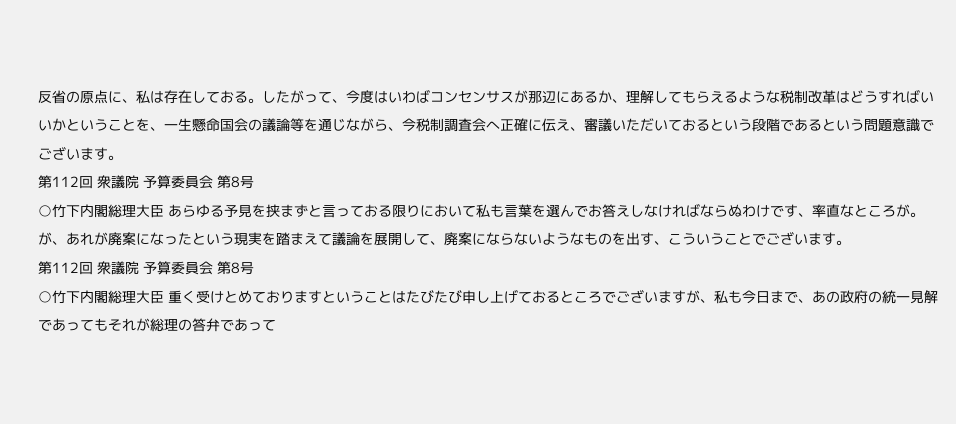反省の原点に、私は存在しておる。したがって、今度はいわばコンセンサスが那辺にあるか、理解してもらえるような税制改革はどうすればいいかということを、一生懸命国会の議論等を通じながら、今税制調査会へ正確に伝え、審議いただいておるという段階であるという問題意識でございます。
第112回 衆議院 予算委員会 第8号
○竹下内閣総理大臣 あらゆる予見を挟まずと言っておる限りにおいて私も言葉を選んでお答えしなければならぬわけです、率直なところが。が、あれが廃案になったという現実を踏まえて議論を展開して、廃案にならないようなものを出す、こういうことでございます。
第112回 衆議院 予算委員会 第8号
○竹下内閣総理大臣 重く受けとめておりますということはたびたび申し上げておるところでございますが、私も今日まで、あの政府の統一見解であってもそれが総理の答弁であって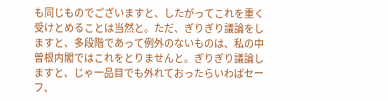も同じものでございますと、したがってこれを重く受けとめることは当然と。ただ、ぎりぎり議論をしますと、多段階であって例外のないものは、私の中曽根内閣ではこれをとりませんと。ぎりぎり議論しますと、じゃ一品目でも外れておったらいわばセーフ、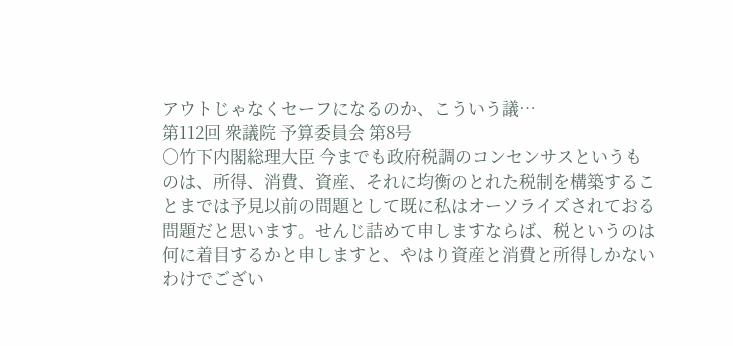アウトじゃなくセーフになるのか、こういう議…
第112回 衆議院 予算委員会 第8号
○竹下内閣総理大臣 今までも政府税調のコンセンサスというものは、所得、消費、資産、それに均衡のとれた税制を構築することまでは予見以前の問題として既に私はオーソライズされておる問題だと思います。せんじ詰めて申しますならば、税というのは何に着目するかと申しますと、やはり資産と消費と所得しかないわけでござい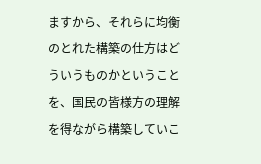ますから、それらに均衡のとれた構築の仕方はどういうものかということを、国民の皆様方の理解を得ながら構築していこ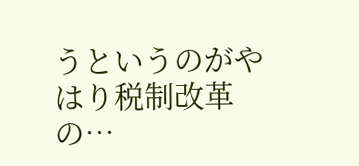うというのがやはり税制改革の…